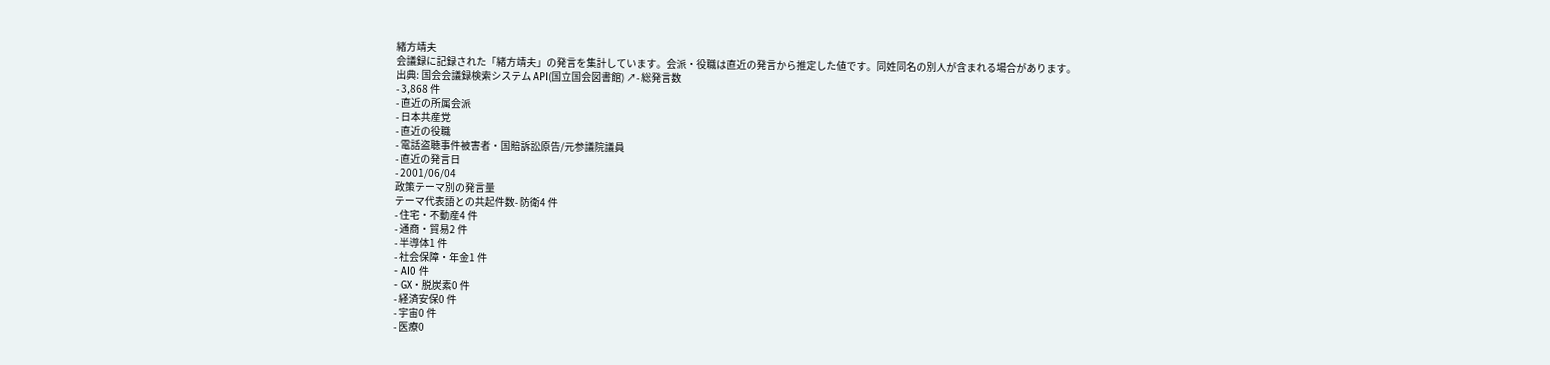緒方靖夫
会議録に記録された「緒方靖夫」の発言を集計しています。会派・役職は直近の発言から推定した値です。同姓同名の別人が含まれる場合があります。
出典: 国会会議録検索システム API(国立国会図書館) ↗- 総発言数
- 3,868 件
- 直近の所属会派
- 日本共産党
- 直近の役職
- 電話盗聴事件被害者・国賠訴訟原告/元参議院議員
- 直近の発言日
- 2001/06/04
政策テーマ別の発言量
テーマ代表語との共起件数- 防衛4 件
- 住宅・不動産4 件
- 通商・貿易2 件
- 半導体1 件
- 社会保障・年金1 件
- AI0 件
- GX・脱炭素0 件
- 経済安保0 件
- 宇宙0 件
- 医療0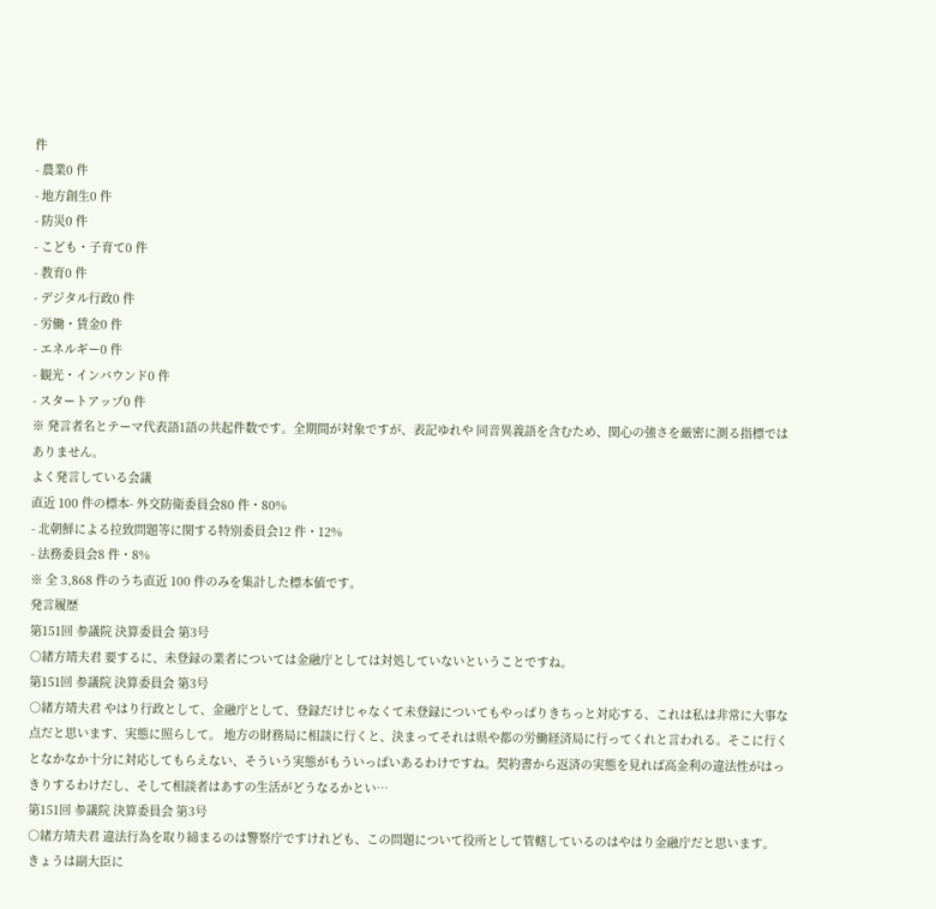件
- 農業0 件
- 地方創生0 件
- 防災0 件
- こども・子育て0 件
- 教育0 件
- デジタル行政0 件
- 労働・賃金0 件
- エネルギー0 件
- 観光・インバウンド0 件
- スタートアップ0 件
※ 発言者名とテーマ代表語1語の共起件数です。全期間が対象ですが、表記ゆれや 同音異義語を含むため、関心の強さを厳密に測る指標ではありません。
よく発言している会議
直近 100 件の標本- 外交防衛委員会80 件・80%
- 北朝鮮による拉致問題等に関する特別委員会12 件・12%
- 法務委員会8 件・8%
※ 全 3,868 件のうち直近 100 件のみを集計した標本値です。
発言履歴
第151回 参議院 決算委員会 第3号
○緒方靖夫君 要するに、未登録の業者については金融庁としては対処していないということですね。
第151回 参議院 決算委員会 第3号
○緒方靖夫君 やはり行政として、金融庁として、登録だけじゃなくて未登録についてもやっぱりきちっと対応する、これは私は非常に大事な点だと思います、実態に照らして。 地方の財務局に相談に行くと、決まってそれは県や都の労働経済局に行ってくれと言われる。そこに行くとなかなか十分に対応してもらえない、そういう実態がもういっぱいあるわけですね。契約書から返済の実態を見れば高金利の違法性がはっきりするわけだし、そして相談者はあすの生活がどうなるかとい…
第151回 参議院 決算委員会 第3号
○緒方靖夫君 違法行為を取り締まるのは警察庁ですけれども、この問題について役所として管轄しているのはやはり金融庁だと思います。 きょうは副大臣に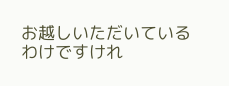お越しいただいているわけですけれ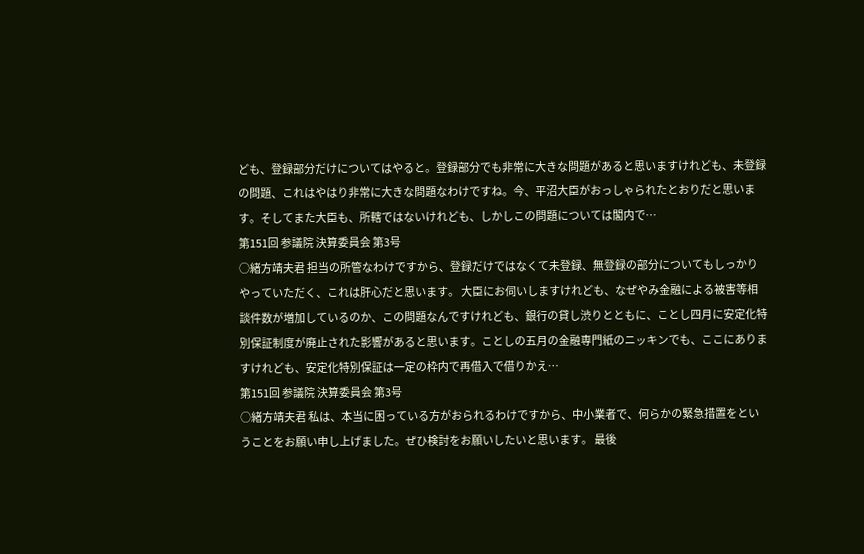ども、登録部分だけについてはやると。登録部分でも非常に大きな問題があると思いますけれども、未登録の問題、これはやはり非常に大きな問題なわけですね。今、平沼大臣がおっしゃられたとおりだと思います。そしてまた大臣も、所轄ではないけれども、しかしこの問題については閣内で…
第151回 参議院 決算委員会 第3号
○緒方靖夫君 担当の所管なわけですから、登録だけではなくて未登録、無登録の部分についてもしっかりやっていただく、これは肝心だと思います。 大臣にお伺いしますけれども、なぜやみ金融による被害等相談件数が増加しているのか、この問題なんですけれども、銀行の貸し渋りとともに、ことし四月に安定化特別保証制度が廃止された影響があると思います。ことしの五月の金融専門紙のニッキンでも、ここにありますけれども、安定化特別保証は一定の枠内で再借入で借りかえ…
第151回 参議院 決算委員会 第3号
○緒方靖夫君 私は、本当に困っている方がおられるわけですから、中小業者で、何らかの緊急措置をということをお願い申し上げました。ぜひ検討をお願いしたいと思います。 最後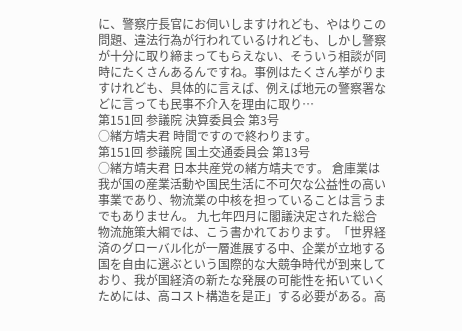に、警察庁長官にお伺いしますけれども、やはりこの問題、違法行為が行われているけれども、しかし警察が十分に取り締まってもらえない、そういう相談が同時にたくさんあるんですね。事例はたくさん挙がりますけれども、具体的に言えば、例えば地元の警察署などに言っても民事不介入を理由に取り…
第151回 参議院 決算委員会 第3号
○緒方靖夫君 時間ですので終わります。
第151回 参議院 国土交通委員会 第13号
○緒方靖夫君 日本共産党の緒方靖夫です。 倉庫業は我が国の産業活動や国民生活に不可欠な公益性の高い事業であり、物流業の中核を担っていることは言うまでもありません。 九七年四月に閣議決定された総合物流施策大綱では、こう書かれております。「世界経済のグローバル化が一層進展する中、企業が立地する国を自由に選ぶという国際的な大競争時代が到来しており、我が国経済の新たな発展の可能性を拓いていくためには、高コスト構造を是正」する必要がある。高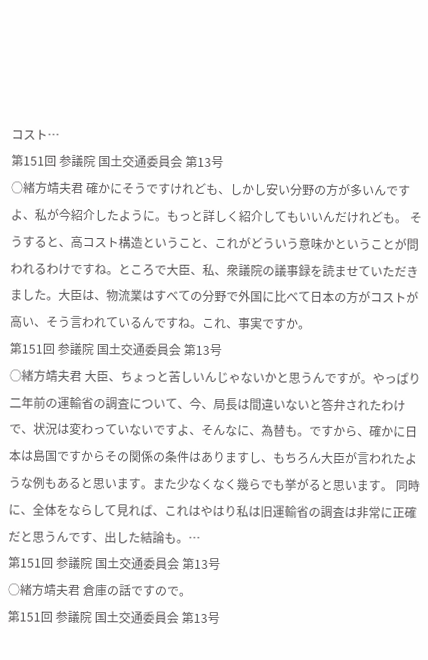コスト…
第151回 参議院 国土交通委員会 第13号
○緒方靖夫君 確かにそうですけれども、しかし安い分野の方が多いんですよ、私が今紹介したように。もっと詳しく紹介してもいいんだけれども。 そうすると、高コスト構造ということ、これがどういう意味かということが問われるわけですね。ところで大臣、私、衆議院の議事録を読ませていただきました。大臣は、物流業はすべての分野で外国に比べて日本の方がコストが高い、そう言われているんですね。これ、事実ですか。
第151回 参議院 国土交通委員会 第13号
○緒方靖夫君 大臣、ちょっと苦しいんじゃないかと思うんですが。やっぱり二年前の運輸省の調査について、今、局長は間違いないと答弁されたわけで、状況は変わっていないですよ、そんなに、為替も。ですから、確かに日本は島国ですからその関係の条件はありますし、もちろん大臣が言われたような例もあると思います。また少なくなく幾らでも挙がると思います。 同時に、全体をならして見れば、これはやはり私は旧運輸省の調査は非常に正確だと思うんです、出した結論も。…
第151回 参議院 国土交通委員会 第13号
○緒方靖夫君 倉庫の話ですので。
第151回 参議院 国土交通委員会 第13号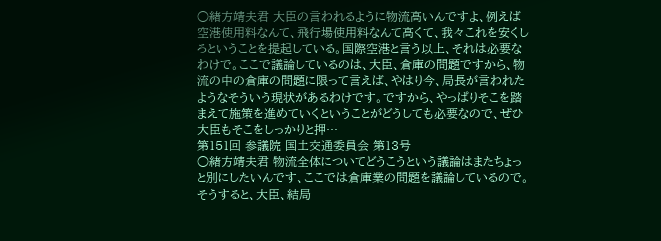○緒方靖夫君 大臣の言われるように物流高いんですよ、例えば空港使用料なんて、飛行場使用料なんて高くて、我々これを安くしろということを提起している。国際空港と言う以上、それは必要なわけで。ここで議論しているのは、大臣、倉庫の問題ですから、物流の中の倉庫の問題に限って言えば、やはり今、局長が言われたようなそういう現状があるわけです。ですから、やっぱりそこを踏まえて施策を進めていくということがどうしても必要なので、ぜひ大臣もそこをしっかりと押…
第151回 参議院 国土交通委員会 第13号
○緒方靖夫君 物流全体についてどうこうという議論はまたちょっと別にしたいんです、ここでは倉庫業の問題を議論しているので。 そうすると、大臣、結局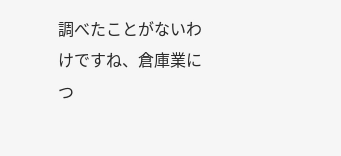調べたことがないわけですね、倉庫業につ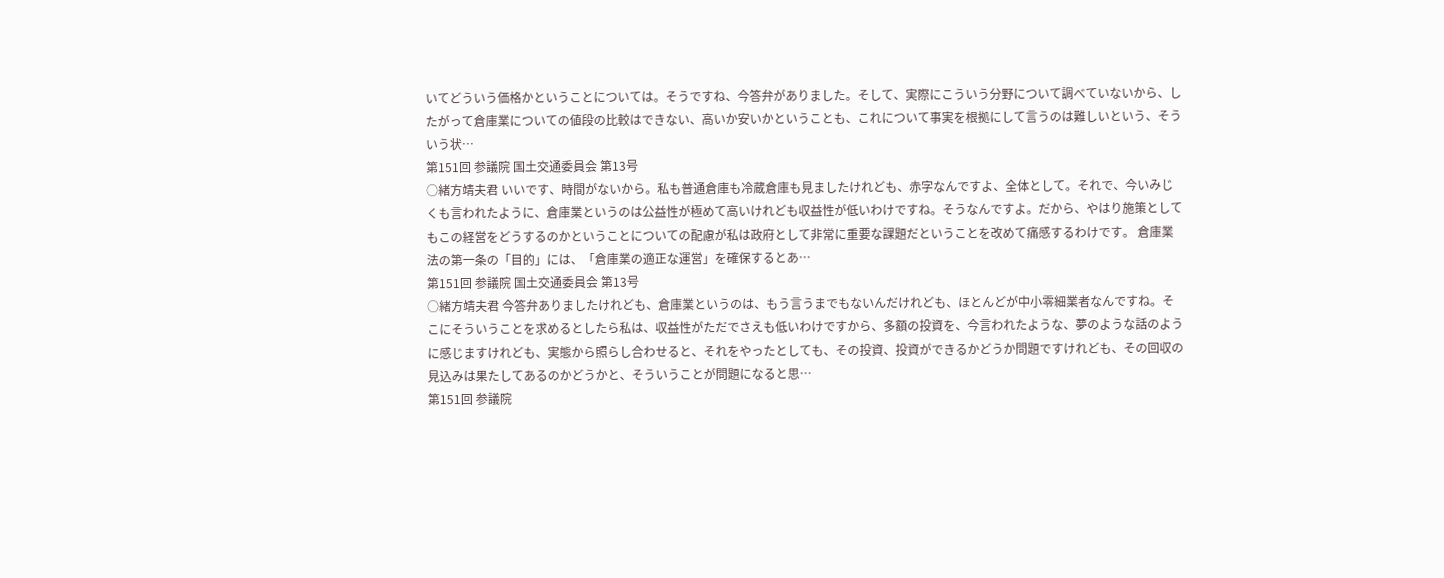いてどういう価格かということについては。そうですね、今答弁がありました。そして、実際にこういう分野について調べていないから、したがって倉庫業についての値段の比較はできない、高いか安いかということも、これについて事実を根拠にして言うのは難しいという、そういう状…
第151回 参議院 国土交通委員会 第13号
○緒方靖夫君 いいです、時間がないから。私も普通倉庫も冷蔵倉庫も見ましたけれども、赤字なんですよ、全体として。それで、今いみじくも言われたように、倉庫業というのは公益性が極めて高いけれども収益性が低いわけですね。そうなんですよ。だから、やはり施策としてもこの経営をどうするのかということについての配慮が私は政府として非常に重要な課題だということを改めて痛感するわけです。 倉庫業法の第一条の「目的」には、「倉庫業の適正な運営」を確保するとあ…
第151回 参議院 国土交通委員会 第13号
○緒方靖夫君 今答弁ありましたけれども、倉庫業というのは、もう言うまでもないんだけれども、ほとんどが中小零細業者なんですね。そこにそういうことを求めるとしたら私は、収益性がただでさえも低いわけですから、多額の投資を、今言われたような、夢のような話のように感じますけれども、実態から照らし合わせると、それをやったとしても、その投資、投資ができるかどうか問題ですけれども、その回収の見込みは果たしてあるのかどうかと、そういうことが問題になると思…
第151回 参議院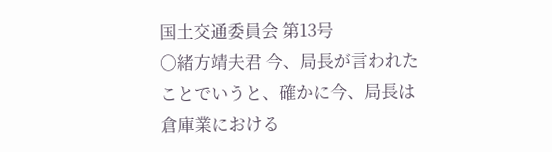国土交通委員会 第13号
○緒方靖夫君 今、局長が言われたことでいうと、確かに今、局長は倉庫業における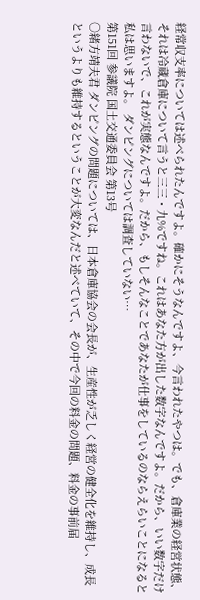経常収支率については述べられたんですよ。確かにそうなんですよ、今言われたやつは。でも、倉庫業の経営状態、それは冷蔵倉庫について言うと三三・九%ですね。これはあなた方が出した数字なんですよ。だから、いい数字だけ言わないで、これが実態なんですよ。だから、もしそんなことであなたが仕事をしているのならえらいことになると私は思いますよ。 ダンピングについては調査していない…
第151回 参議院 国土交通委員会 第13号
○緒方靖夫君 ダンピングの問題については、日本倉庫協会の会長が、生産性が乏しく経営の健全化を維持し、成長というよりも維持するということが大変なんだと述べていて、その中で今回の料金の問題、料金の事前届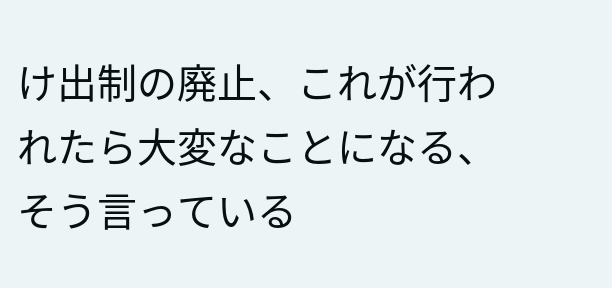け出制の廃止、これが行われたら大変なことになる、そう言っている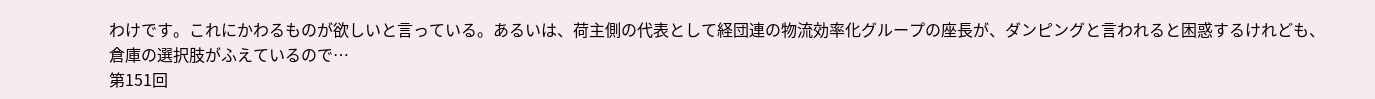わけです。これにかわるものが欲しいと言っている。あるいは、荷主側の代表として経団連の物流効率化グループの座長が、ダンピングと言われると困惑するけれども、倉庫の選択肢がふえているので…
第151回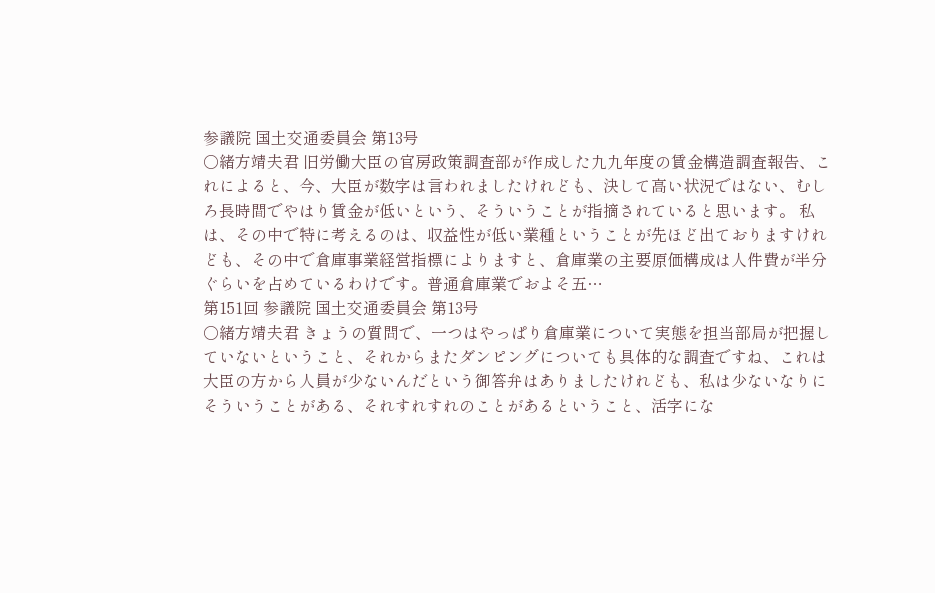参議院 国土交通委員会 第13号
○緒方靖夫君 旧労働大臣の官房政策調査部が作成した九九年度の賃金構造調査報告、これによると、今、大臣が数字は言われましたけれども、決して高い状況ではない、むしろ長時間でやはり賃金が低いという、そういうことが指摘されていると思います。 私は、その中で特に考えるのは、収益性が低い業種ということが先ほど出ておりますけれども、その中で倉庫事業経営指標によりますと、倉庫業の主要原価構成は人件費が半分ぐらいを占めているわけです。普通倉庫業でおよそ五…
第151回 参議院 国土交通委員会 第13号
○緒方靖夫君 きょうの質問で、一つはやっぱり倉庫業について実態を担当部局が把握していないということ、それからまたダンピングについても具体的な調査ですね、これは大臣の方から人員が少ないんだという御答弁はありましたけれども、私は少ないなりにそういうことがある、それすれすれのことがあるということ、活字にな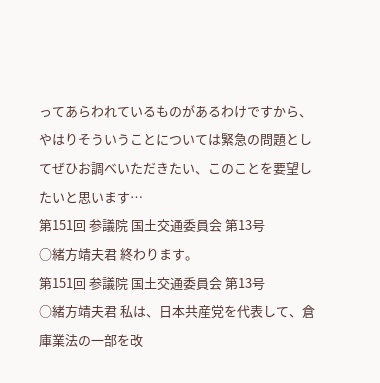ってあらわれているものがあるわけですから、やはりそういうことについては緊急の問題としてぜひお調べいただきたい、このことを要望したいと思います…
第151回 参議院 国土交通委員会 第13号
○緒方靖夫君 終わります。
第151回 参議院 国土交通委員会 第13号
○緒方靖夫君 私は、日本共産党を代表して、倉庫業法の一部を改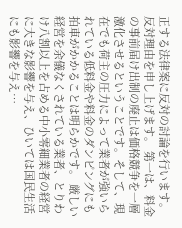正する法律案に反対の討論を行います。 反対理由を申し上げます。 第一は、料金の事前届け出制の廃止は価格競争を一層激化させるということです。そして、現在でも荷主の圧力によって業者が強いられている低料金や料金のダンピングにも拍車がかかることは明らかです。 厳しい経営を余儀なくされている業者、とりわけ八割以上を占める中小零細業者の経営に大きな影響を与え、ひいては国民生活にも影響を与え…